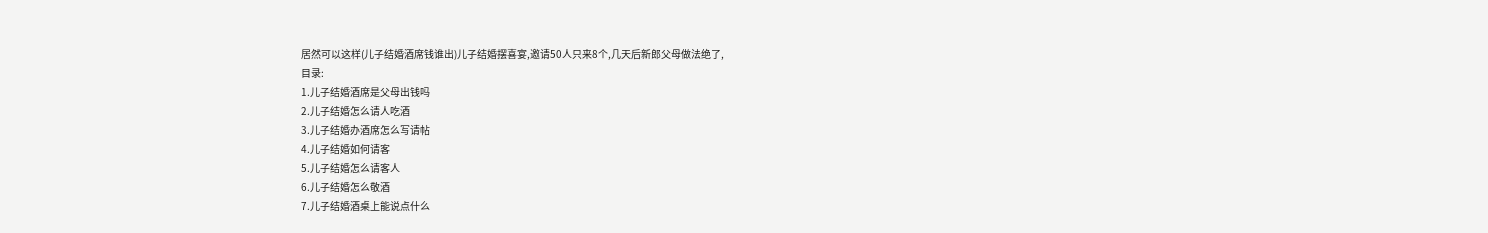居然可以这样(儿子结婚酒席钱谁出)儿子结婚摆喜宴,邀请50人只来8个,几天后新郎父母做法绝了,
目录:
1.儿子结婚酒席是父母出钱吗
2.儿子结婚怎么请人吃酒
3.儿子结婚办酒席怎么写请帖
4.儿子结婚如何请客
5.儿子结婚怎么请客人
6.儿子结婚怎么敬酒
7.儿子结婚酒桌上能说点什么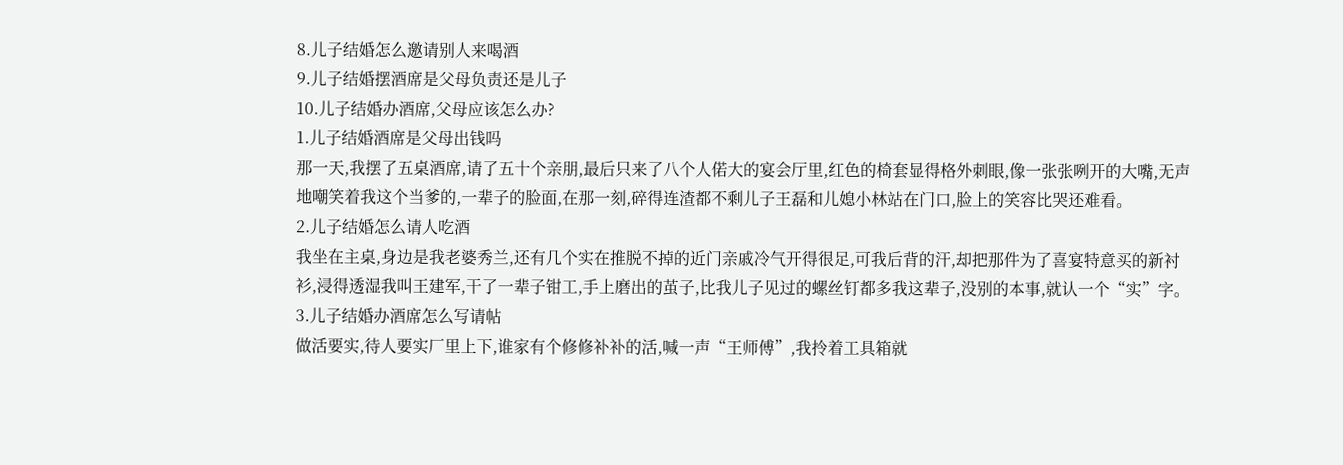8.儿子结婚怎么邀请别人来喝酒
9.儿子结婚摆酒席是父母负责还是儿子
10.儿子结婚办酒席,父母应该怎么办?
1.儿子结婚酒席是父母出钱吗
那一天,我摆了五桌酒席,请了五十个亲朋,最后只来了八个人偌大的宴会厅里,红色的椅套显得格外刺眼,像一张张咧开的大嘴,无声地嘲笑着我这个当爹的,一辈子的脸面,在那一刻,碎得连渣都不剩儿子王磊和儿媳小林站在门口,脸上的笑容比哭还难看。
2.儿子结婚怎么请人吃酒
我坐在主桌,身边是我老婆秀兰,还有几个实在推脱不掉的近门亲戚冷气开得很足,可我后背的汗,却把那件为了喜宴特意买的新衬衫,浸得透湿我叫王建军,干了一辈子钳工,手上磨出的茧子,比我儿子见过的螺丝钉都多我这辈子,没别的本事,就认一个“实”字。
3.儿子结婚办酒席怎么写请帖
做活要实,待人要实厂里上下,谁家有个修修补补的活,喊一声“王师傅”,我拎着工具箱就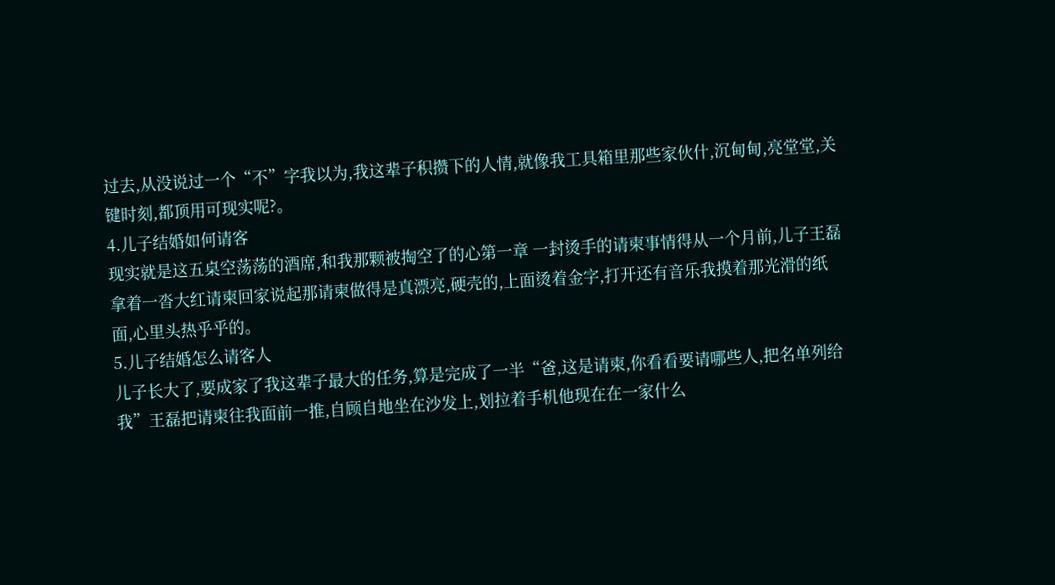过去,从没说过一个“不”字我以为,我这辈子积攒下的人情,就像我工具箱里那些家伙什,沉甸甸,亮堂堂,关键时刻,都顶用可现实呢?。
4.儿子结婚如何请客
现实就是这五桌空荡荡的酒席,和我那颗被掏空了的心第一章 一封烫手的请柬事情得从一个月前,儿子王磊拿着一沓大红请柬回家说起那请柬做得是真漂亮,硬壳的,上面烫着金字,打开还有音乐我摸着那光滑的纸面,心里头热乎乎的。
5.儿子结婚怎么请客人
儿子长大了,要成家了我这辈子最大的任务,算是完成了一半“爸,这是请柬,你看看要请哪些人,把名单列给我”王磊把请柬往我面前一推,自顾自地坐在沙发上,划拉着手机他现在在一家什么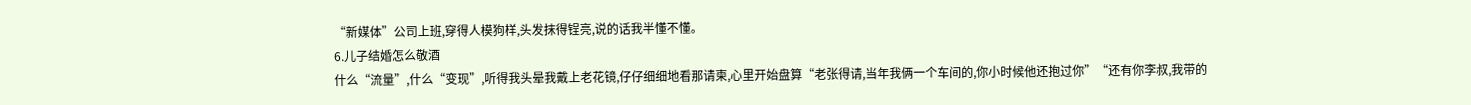“新媒体”公司上班,穿得人模狗样,头发抹得锃亮,说的话我半懂不懂。
6.儿子结婚怎么敬酒
什么“流量”,什么“变现”,听得我头晕我戴上老花镜,仔仔细细地看那请柬,心里开始盘算“老张得请,当年我俩一个车间的,你小时候他还抱过你”“还有你李叔,我带的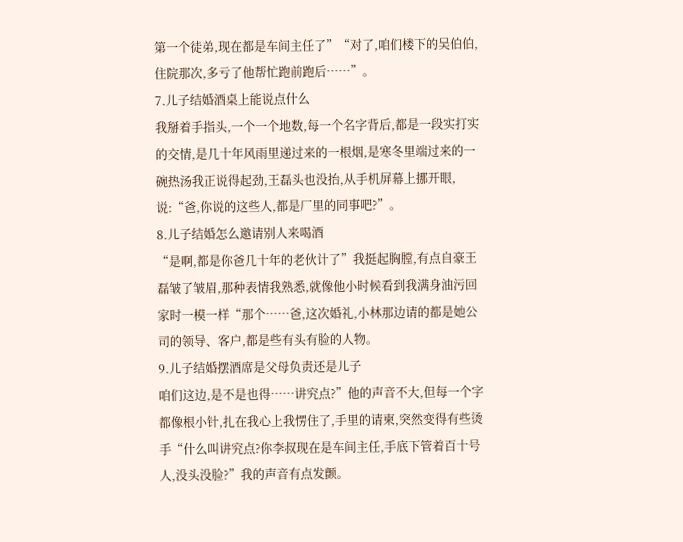第一个徒弟,现在都是车间主任了”“对了,咱们楼下的吴伯伯,住院那次,多亏了他帮忙跑前跑后……”。
7.儿子结婚酒桌上能说点什么
我掰着手指头,一个一个地数,每一个名字背后,都是一段实打实的交情,是几十年风雨里递过来的一根烟,是寒冬里端过来的一碗热汤我正说得起劲,王磊头也没抬,从手机屏幕上挪开眼,说:“爸,你说的这些人,都是厂里的同事吧?”。
8.儿子结婚怎么邀请别人来喝酒
“是啊,都是你爸几十年的老伙计了”我挺起胸膛,有点自豪王磊皱了皱眉,那种表情我熟悉,就像他小时候看到我满身油污回家时一模一样“那个……爸,这次婚礼,小林那边请的都是她公司的领导、客户,都是些有头有脸的人物。
9.儿子结婚摆酒席是父母负责还是儿子
咱们这边,是不是也得……讲究点?”他的声音不大,但每一个字都像根小针,扎在我心上我愣住了,手里的请柬,突然变得有些烫手“什么叫讲究点?你李叔现在是车间主任,手底下管着百十号人,没头没脸?”我的声音有点发颤。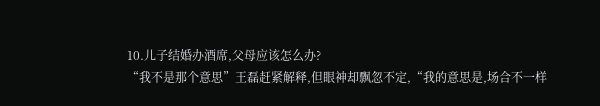10.儿子结婚办酒席,父母应该怎么办?
“我不是那个意思”王磊赶紧解释,但眼神却飘忽不定,“我的意思是,场合不一样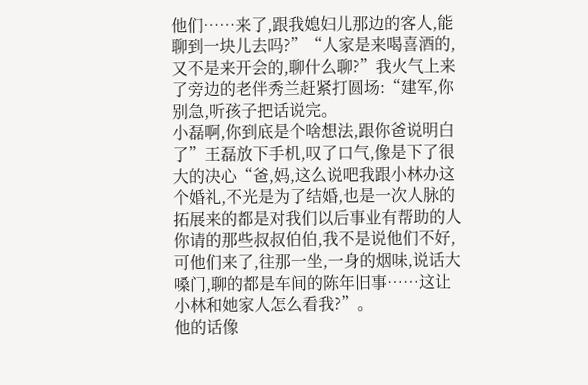他们……来了,跟我媳妇儿那边的客人,能聊到一块儿去吗?”“人家是来喝喜酒的,又不是来开会的,聊什么聊?”我火气上来了旁边的老伴秀兰赶紧打圆场:“建军,你别急,听孩子把话说完。
小磊啊,你到底是个啥想法,跟你爸说明白了”王磊放下手机,叹了口气,像是下了很大的决心“爸,妈,这么说吧我跟小林办这个婚礼,不光是为了结婚,也是一次人脉的拓展来的都是对我们以后事业有帮助的人你请的那些叔叔伯伯,我不是说他们不好,可他们来了,往那一坐,一身的烟味,说话大嗓门,聊的都是车间的陈年旧事……这让小林和她家人怎么看我?”。
他的话像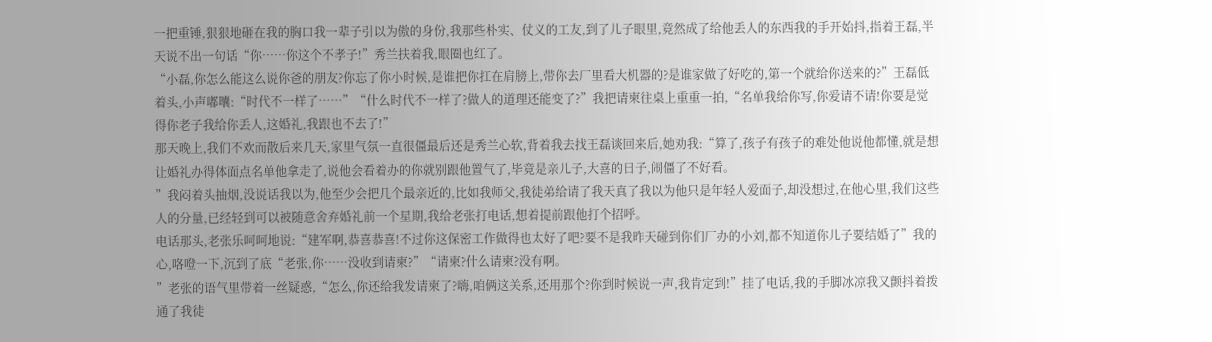一把重锤,狠狠地砸在我的胸口我一辈子引以为傲的身份,我那些朴实、仗义的工友,到了儿子眼里,竟然成了给他丢人的东西我的手开始抖,指着王磊,半天说不出一句话“你……你这个不孝子!”秀兰扶着我,眼圈也红了。
“小磊,你怎么能这么说你爸的朋友?你忘了你小时候,是谁把你扛在肩膀上,带你去厂里看大机器的?是谁家做了好吃的,第一个就给你送来的?”王磊低着头,小声嘟囔:“时代不一样了……”“什么时代不一样了?做人的道理还能变了?”我把请柬往桌上重重一拍,“名单我给你写,你爱请不请!你要是觉得你老子我给你丢人,这婚礼,我跟也不去了!”
那天晚上,我们不欢而散后来几天,家里气氛一直很僵最后还是秀兰心软,背着我去找王磊谈回来后,她劝我:“算了,孩子有孩子的难处他说他都懂,就是想让婚礼办得体面点名单他拿走了,说他会看着办的你就别跟他置气了,毕竟是亲儿子,大喜的日子,闹僵了不好看。
”我闷着头抽烟,没说话我以为,他至少会把几个最亲近的,比如我师父,我徒弟给请了我天真了我以为他只是年轻人爱面子,却没想过,在他心里,我们这些人的分量,已经轻到可以被随意舍弃婚礼前一个星期,我给老张打电话,想着提前跟他打个招呼。
电话那头,老张乐呵呵地说:“建军啊,恭喜恭喜!不过你这保密工作做得也太好了吧?要不是我昨天碰到你们厂办的小刘,都不知道你儿子要结婚了”我的心,咯噔一下,沉到了底“老张,你……没收到请柬?”“请柬?什么请柬?没有啊。
”老张的语气里带着一丝疑惑,“怎么,你还给我发请柬了?嗨,咱俩这关系,还用那个?你到时候说一声,我肯定到!”挂了电话,我的手脚冰凉我又颤抖着拨通了我徒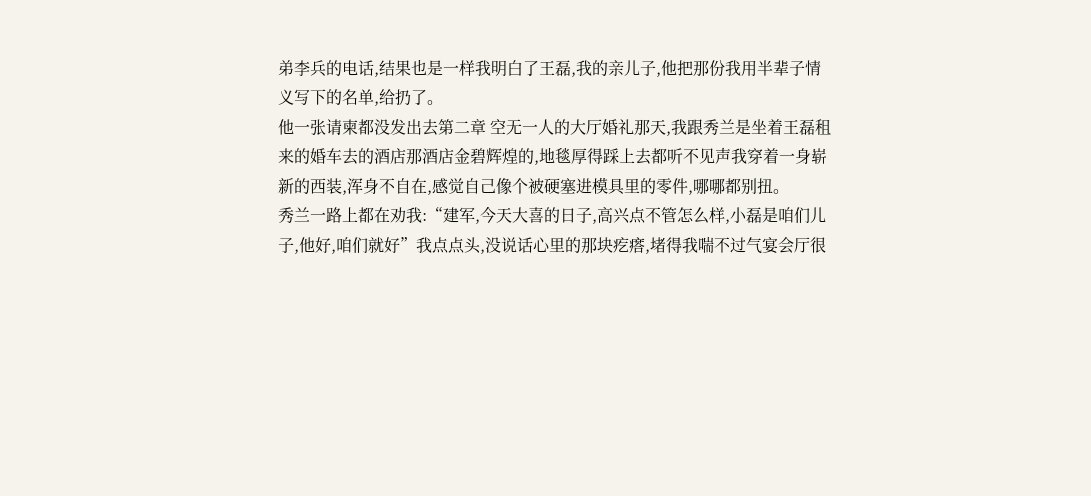弟李兵的电话,结果也是一样我明白了王磊,我的亲儿子,他把那份我用半辈子情义写下的名单,给扔了。
他一张请柬都没发出去第二章 空无一人的大厅婚礼那天,我跟秀兰是坐着王磊租来的婚车去的酒店那酒店金碧辉煌的,地毯厚得踩上去都听不见声我穿着一身崭新的西装,浑身不自在,感觉自己像个被硬塞进模具里的零件,哪哪都别扭。
秀兰一路上都在劝我:“建军,今天大喜的日子,高兴点不管怎么样,小磊是咱们儿子,他好,咱们就好”我点点头,没说话心里的那块疙瘩,堵得我喘不过气宴会厅很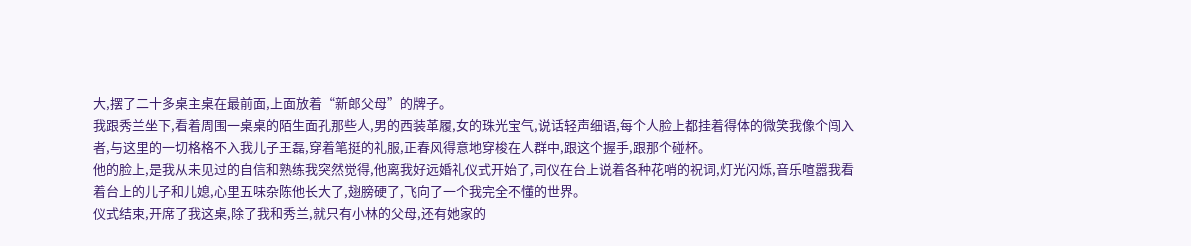大,摆了二十多桌主桌在最前面,上面放着“新郎父母”的牌子。
我跟秀兰坐下,看着周围一桌桌的陌生面孔那些人,男的西装革履,女的珠光宝气,说话轻声细语,每个人脸上都挂着得体的微笑我像个闯入者,与这里的一切格格不入我儿子王磊,穿着笔挺的礼服,正春风得意地穿梭在人群中,跟这个握手,跟那个碰杯。
他的脸上,是我从未见过的自信和熟练我突然觉得,他离我好远婚礼仪式开始了,司仪在台上说着各种花哨的祝词,灯光闪烁,音乐喧嚣我看着台上的儿子和儿媳,心里五味杂陈他长大了,翅膀硬了,飞向了一个我完全不懂的世界。
仪式结束,开席了我这桌,除了我和秀兰,就只有小林的父母,还有她家的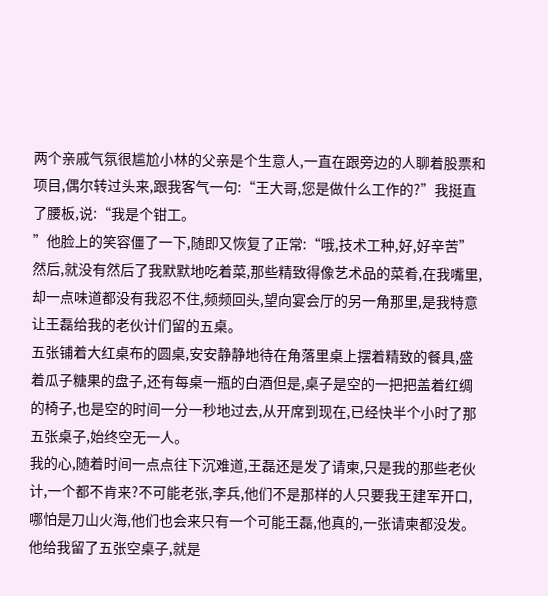两个亲戚气氛很尴尬小林的父亲是个生意人,一直在跟旁边的人聊着股票和项目,偶尔转过头来,跟我客气一句:“王大哥,您是做什么工作的?”我挺直了腰板,说:“我是个钳工。
”他脸上的笑容僵了一下,随即又恢复了正常:“哦,技术工种,好,好辛苦”然后,就没有然后了我默默地吃着菜,那些精致得像艺术品的菜肴,在我嘴里,却一点味道都没有我忍不住,频频回头,望向宴会厅的另一角那里,是我特意让王磊给我的老伙计们留的五桌。
五张铺着大红桌布的圆桌,安安静静地待在角落里桌上摆着精致的餐具,盛着瓜子糖果的盘子,还有每桌一瓶的白酒但是,桌子是空的一把把盖着红绸的椅子,也是空的时间一分一秒地过去,从开席到现在,已经快半个小时了那五张桌子,始终空无一人。
我的心,随着时间一点点往下沉难道,王磊还是发了请柬,只是我的那些老伙计,一个都不肯来?不可能老张,李兵,他们不是那样的人只要我王建军开口,哪怕是刀山火海,他们也会来只有一个可能王磊,他真的,一张请柬都没发。
他给我留了五张空桌子,就是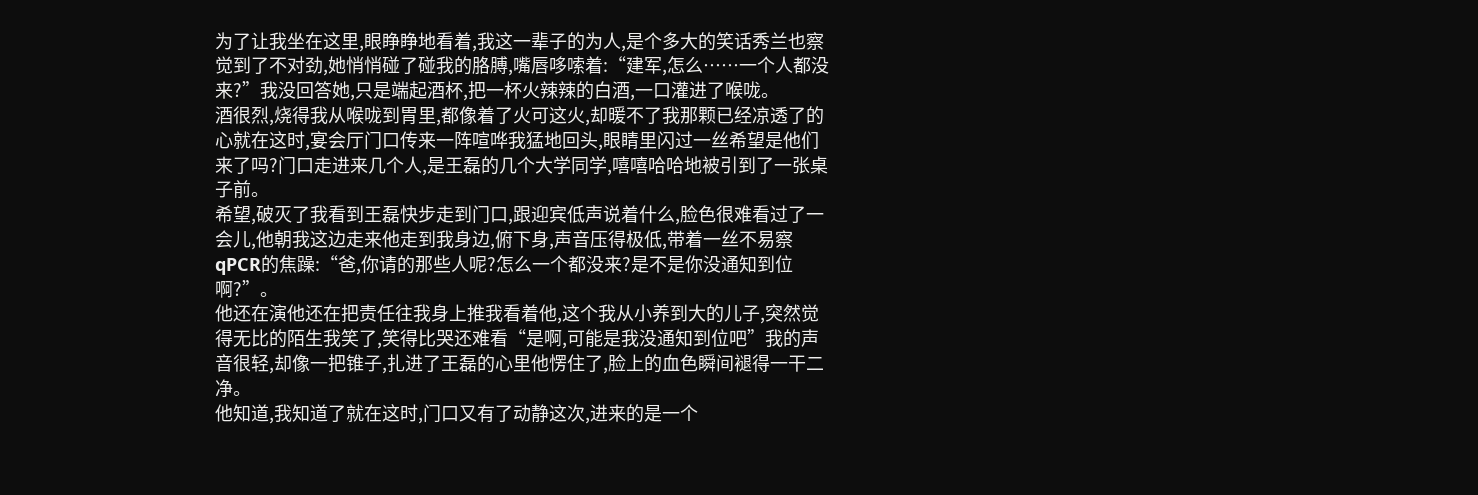为了让我坐在这里,眼睁睁地看着,我这一辈子的为人,是个多大的笑话秀兰也察觉到了不对劲,她悄悄碰了碰我的胳膊,嘴唇哆嗦着:“建军,怎么……一个人都没来?”我没回答她,只是端起酒杯,把一杯火辣辣的白酒,一口灌进了喉咙。
酒很烈,烧得我从喉咙到胃里,都像着了火可这火,却暖不了我那颗已经凉透了的心就在这时,宴会厅门口传来一阵喧哗我猛地回头,眼睛里闪过一丝希望是他们来了吗?门口走进来几个人,是王磊的几个大学同学,嘻嘻哈哈地被引到了一张桌子前。
希望,破灭了我看到王磊快步走到门口,跟迎宾低声说着什么,脸色很难看过了一会儿,他朝我这边走来他走到我身边,俯下身,声音压得极低,带着一丝不易察qPCR的焦躁:“爸,你请的那些人呢?怎么一个都没来?是不是你没通知到位啊?”。
他还在演他还在把责任往我身上推我看着他,这个我从小养到大的儿子,突然觉得无比的陌生我笑了,笑得比哭还难看“是啊,可能是我没通知到位吧”我的声音很轻,却像一把锥子,扎进了王磊的心里他愣住了,脸上的血色瞬间褪得一干二净。
他知道,我知道了就在这时,门口又有了动静这次,进来的是一个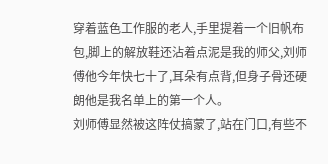穿着蓝色工作服的老人,手里提着一个旧帆布包,脚上的解放鞋还沾着点泥是我的师父,刘师傅他今年快七十了,耳朵有点背,但身子骨还硬朗他是我名单上的第一个人。
刘师傅显然被这阵仗搞蒙了,站在门口,有些不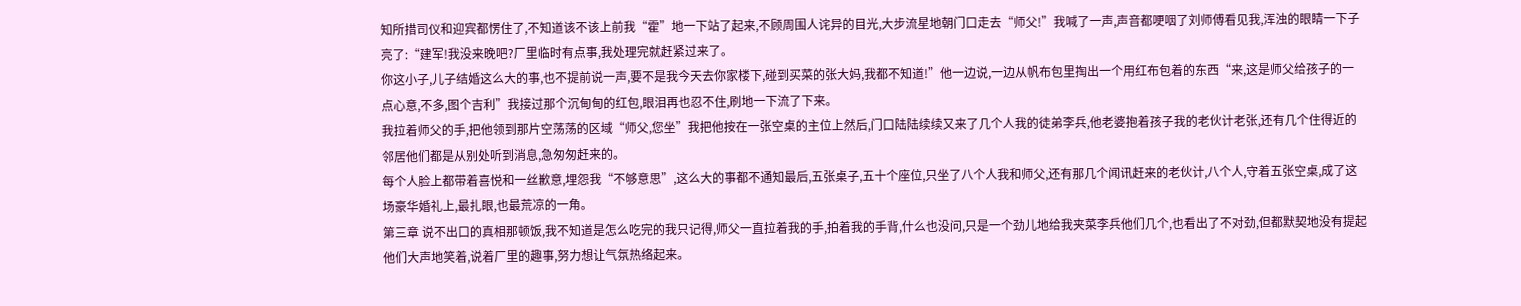知所措司仪和迎宾都愣住了,不知道该不该上前我“霍”地一下站了起来,不顾周围人诧异的目光,大步流星地朝门口走去“师父!”我喊了一声,声音都哽咽了刘师傅看见我,浑浊的眼睛一下子亮了:“建军!我没来晚吧?厂里临时有点事,我处理完就赶紧过来了。
你这小子,儿子结婚这么大的事,也不提前说一声,要不是我今天去你家楼下,碰到买菜的张大妈,我都不知道!”他一边说,一边从帆布包里掏出一个用红布包着的东西“来,这是师父给孩子的一点心意,不多,图个吉利”我接过那个沉甸甸的红包,眼泪再也忍不住,刷地一下流了下来。
我拉着师父的手,把他领到那片空荡荡的区域“师父,您坐”我把他按在一张空桌的主位上然后,门口陆陆续续又来了几个人我的徒弟李兵,他老婆抱着孩子我的老伙计老张,还有几个住得近的邻居他们都是从别处听到消息,急匆匆赶来的。
每个人脸上都带着喜悦和一丝歉意,埋怨我“不够意思”,这么大的事都不通知最后,五张桌子,五十个座位,只坐了八个人我和师父,还有那几个闻讯赶来的老伙计,八个人,守着五张空桌,成了这场豪华婚礼上,最扎眼,也最荒凉的一角。
第三章 说不出口的真相那顿饭,我不知道是怎么吃完的我只记得,师父一直拉着我的手,拍着我的手背,什么也没问,只是一个劲儿地给我夹菜李兵他们几个,也看出了不对劲,但都默契地没有提起他们大声地笑着,说着厂里的趣事,努力想让气氛热络起来。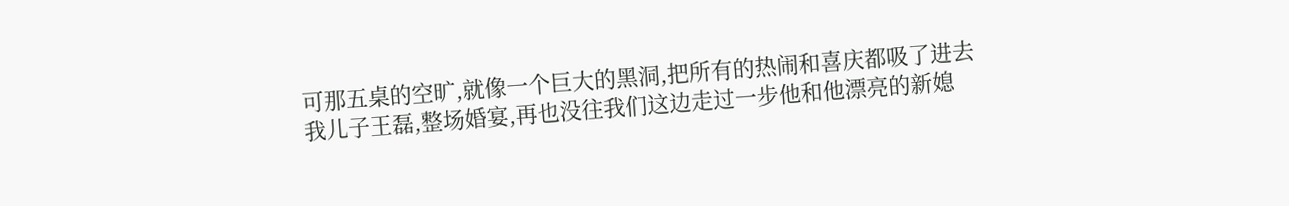可那五桌的空旷,就像一个巨大的黑洞,把所有的热闹和喜庆都吸了进去我儿子王磊,整场婚宴,再也没往我们这边走过一步他和他漂亮的新媳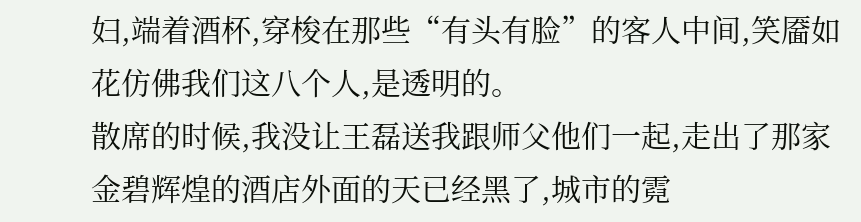妇,端着酒杯,穿梭在那些“有头有脸”的客人中间,笑靥如花仿佛我们这八个人,是透明的。
散席的时候,我没让王磊送我跟师父他们一起,走出了那家金碧辉煌的酒店外面的天已经黑了,城市的霓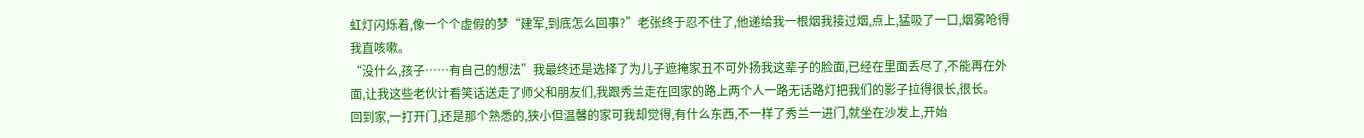虹灯闪烁着,像一个个虚假的梦“建军,到底怎么回事?”老张终于忍不住了,他递给我一根烟我接过烟,点上,猛吸了一口,烟雾呛得我直咳嗽。
“没什么,孩子……有自己的想法”我最终还是选择了为儿子遮掩家丑不可外扬我这辈子的脸面,已经在里面丢尽了,不能再在外面,让我这些老伙计看笑话送走了师父和朋友们,我跟秀兰走在回家的路上两个人一路无话路灯把我们的影子拉得很长,很长。
回到家,一打开门,还是那个熟悉的,狭小但温馨的家可我却觉得,有什么东西,不一样了秀兰一进门,就坐在沙发上,开始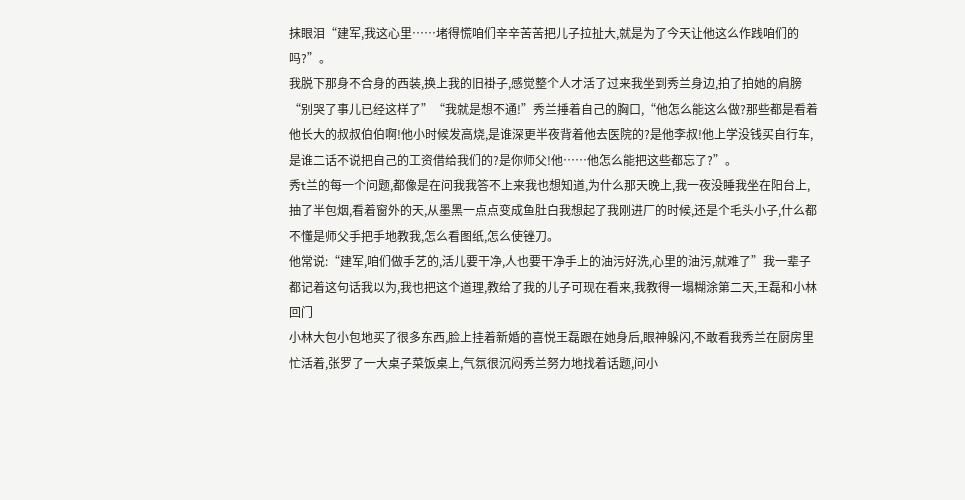抹眼泪“建军,我这心里……堵得慌咱们辛辛苦苦把儿子拉扯大,就是为了今天让他这么作践咱们的吗?”。
我脱下那身不合身的西装,换上我的旧褂子,感觉整个人才活了过来我坐到秀兰身边,拍了拍她的肩膀“别哭了事儿已经这样了”“我就是想不通!”秀兰捶着自己的胸口,“他怎么能这么做?那些都是看着他长大的叔叔伯伯啊!他小时候发高烧,是谁深更半夜背着他去医院的?是他李叔!他上学没钱买自行车,是谁二话不说把自己的工资借给我们的?是你师父!他……他怎么能把这些都忘了?”。
秀t兰的每一个问题,都像是在问我我答不上来我也想知道,为什么那天晚上,我一夜没睡我坐在阳台上,抽了半包烟,看着窗外的天,从墨黑一点点变成鱼肚白我想起了我刚进厂的时候,还是个毛头小子,什么都不懂是师父手把手地教我,怎么看图纸,怎么使锉刀。
他常说:“建军,咱们做手艺的,活儿要干净,人也要干净手上的油污好洗,心里的油污,就难了”我一辈子都记着这句话我以为,我也把这个道理,教给了我的儿子可现在看来,我教得一塌糊涂第二天,王磊和小林回门
小林大包小包地买了很多东西,脸上挂着新婚的喜悦王磊跟在她身后,眼神躲闪,不敢看我秀兰在厨房里忙活着,张罗了一大桌子菜饭桌上,气氛很沉闷秀兰努力地找着话题,问小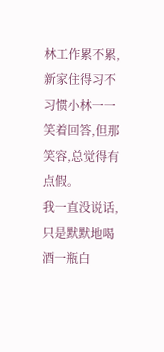林工作累不累,新家住得习不习惯小林一一笑着回答,但那笑容,总觉得有点假。
我一直没说话,只是默默地喝酒一瓶白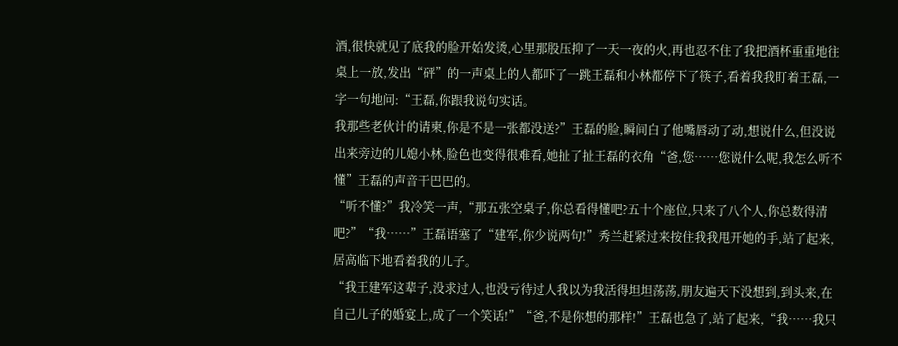酒,很快就见了底我的脸开始发烫,心里那股压抑了一天一夜的火,再也忍不住了我把酒杯重重地往桌上一放,发出“砰”的一声桌上的人都吓了一跳王磊和小林都停下了筷子,看着我我盯着王磊,一字一句地问:“王磊,你跟我说句实话。
我那些老伙计的请柬,你是不是一张都没送?”王磊的脸,瞬间白了他嘴唇动了动,想说什么,但没说出来旁边的儿媳小林,脸色也变得很难看,她扯了扯王磊的衣角“爸,您……您说什么呢,我怎么听不懂”王磊的声音干巴巴的。
“听不懂?”我冷笑一声,“那五张空桌子,你总看得懂吧?五十个座位,只来了八个人,你总数得清吧?”“我……”王磊语塞了“建军,你少说两句!”秀兰赶紧过来按住我我甩开她的手,站了起来,居高临下地看着我的儿子。
“我王建军这辈子,没求过人,也没亏待过人我以为我活得坦坦荡荡,朋友遍天下没想到,到头来,在自己儿子的婚宴上,成了一个笑话!”“爸,不是你想的那样!”王磊也急了,站了起来,“我……我只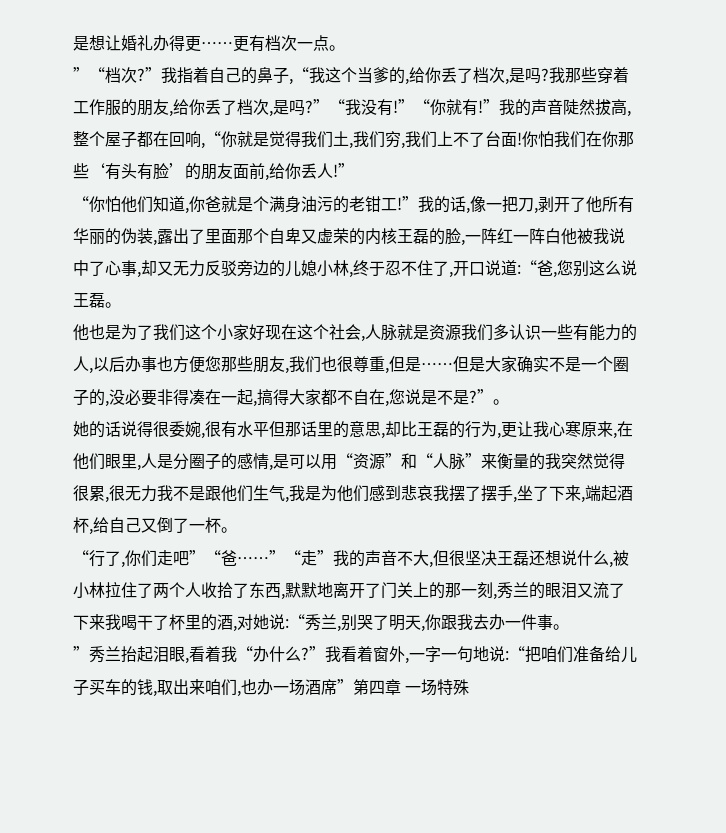是想让婚礼办得更……更有档次一点。
”“档次?”我指着自己的鼻子,“我这个当爹的,给你丢了档次,是吗?我那些穿着工作服的朋友,给你丢了档次,是吗?”“我没有!”“你就有!”我的声音陡然拔高,整个屋子都在回响,“你就是觉得我们土,我们穷,我们上不了台面!你怕我们在你那些‘有头有脸’的朋友面前,给你丢人!”
“你怕他们知道,你爸就是个满身油污的老钳工!”我的话,像一把刀,剥开了他所有华丽的伪装,露出了里面那个自卑又虚荣的内核王磊的脸,一阵红一阵白他被我说中了心事,却又无力反驳旁边的儿媳小林,终于忍不住了,开口说道:“爸,您别这么说王磊。
他也是为了我们这个小家好现在这个社会,人脉就是资源我们多认识一些有能力的人,以后办事也方便您那些朋友,我们也很尊重,但是……但是大家确实不是一个圈子的,没必要非得凑在一起,搞得大家都不自在,您说是不是?”。
她的话说得很委婉,很有水平但那话里的意思,却比王磊的行为,更让我心寒原来,在他们眼里,人是分圈子的感情,是可以用“资源”和“人脉”来衡量的我突然觉得很累,很无力我不是跟他们生气,我是为他们感到悲哀我摆了摆手,坐了下来,端起酒杯,给自己又倒了一杯。
“行了,你们走吧”“爸……”“走”我的声音不大,但很坚决王磊还想说什么,被小林拉住了两个人收拾了东西,默默地离开了门关上的那一刻,秀兰的眼泪又流了下来我喝干了杯里的酒,对她说:“秀兰,别哭了明天,你跟我去办一件事。
”秀兰抬起泪眼,看着我“办什么?”我看着窗外,一字一句地说:“把咱们准备给儿子买车的钱,取出来咱们,也办一场酒席”第四章 一场特殊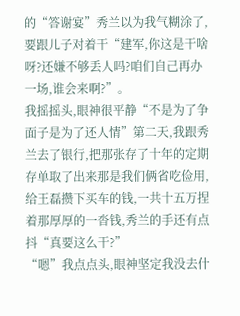的“答谢宴”秀兰以为我气糊涂了,要跟儿子对着干“建军,你这是干啥呀?还嫌不够丢人吗?咱们自己再办一场,谁会来啊?”。
我摇摇头,眼神很平静“不是为了争面子是为了还人情”第二天,我跟秀兰去了银行,把那张存了十年的定期存单取了出来那是我们俩省吃俭用,给王磊攒下买车的钱,一共十五万捏着那厚厚的一沓钱,秀兰的手还有点抖“真要这么干?”
“嗯”我点点头,眼神坚定我没去什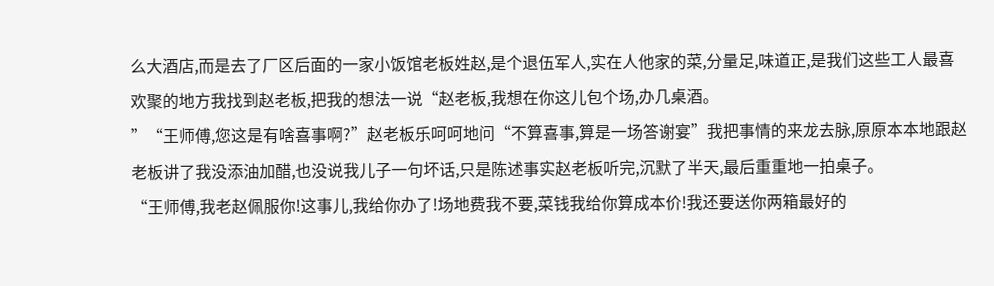么大酒店,而是去了厂区后面的一家小饭馆老板姓赵,是个退伍军人,实在人他家的菜,分量足,味道正,是我们这些工人最喜欢聚的地方我找到赵老板,把我的想法一说“赵老板,我想在你这儿包个场,办几桌酒。
”“王师傅,您这是有啥喜事啊?”赵老板乐呵呵地问“不算喜事,算是一场答谢宴”我把事情的来龙去脉,原原本本地跟赵老板讲了我没添油加醋,也没说我儿子一句坏话,只是陈述事实赵老板听完,沉默了半天,最后重重地一拍桌子。
“王师傅,我老赵佩服你!这事儿,我给你办了!场地费我不要,菜钱我给你算成本价!我还要送你两箱最好的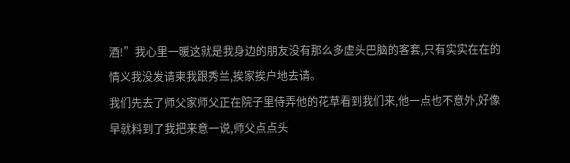酒!”我心里一暖这就是我身边的朋友没有那么多虚头巴脑的客套,只有实实在在的情义我没发请柬我跟秀兰,挨家挨户地去请。
我们先去了师父家师父正在院子里侍弄他的花草看到我们来,他一点也不意外,好像早就料到了我把来意一说,师父点点头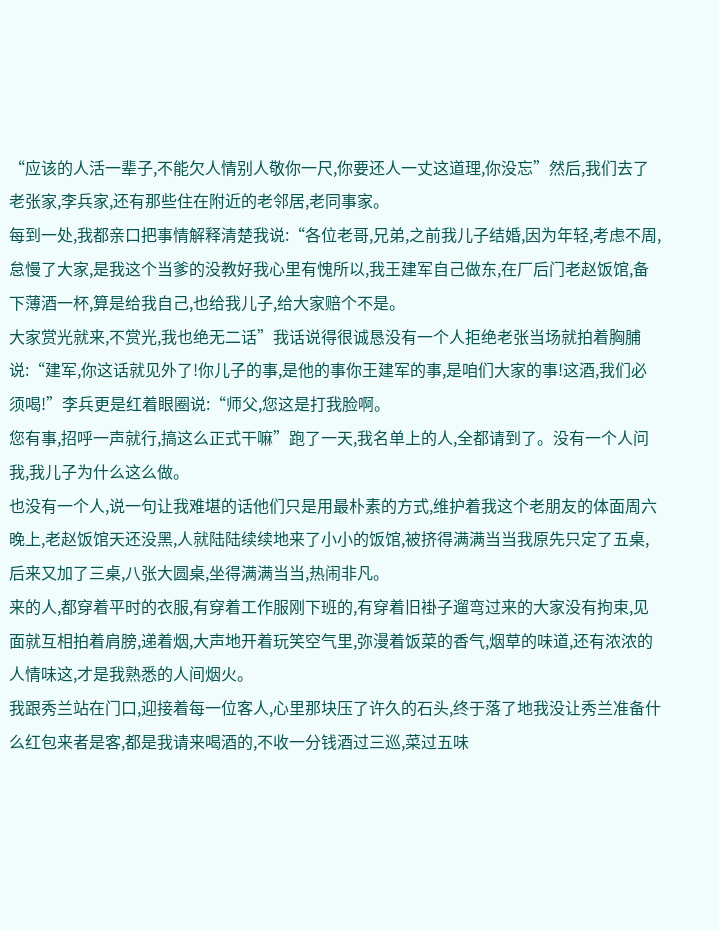“应该的人活一辈子,不能欠人情别人敬你一尺,你要还人一丈这道理,你没忘”然后,我们去了老张家,李兵家,还有那些住在附近的老邻居,老同事家。
每到一处,我都亲口把事情解释清楚我说:“各位老哥,兄弟,之前我儿子结婚,因为年轻,考虑不周,怠慢了大家,是我这个当爹的没教好我心里有愧所以,我王建军自己做东,在厂后门老赵饭馆,备下薄酒一杯,算是给我自己,也给我儿子,给大家赔个不是。
大家赏光就来,不赏光,我也绝无二话”我话说得很诚恳没有一个人拒绝老张当场就拍着胸脯说:“建军,你这话就见外了!你儿子的事,是他的事你王建军的事,是咱们大家的事!这酒,我们必须喝!”李兵更是红着眼圈说:“师父,您这是打我脸啊。
您有事,招呼一声就行,搞这么正式干嘛”跑了一天,我名单上的人,全都请到了。没有一个人问我,我儿子为什么这么做。
也没有一个人,说一句让我难堪的话他们只是用最朴素的方式,维护着我这个老朋友的体面周六晚上,老赵饭馆天还没黑,人就陆陆续续地来了小小的饭馆,被挤得满满当当我原先只定了五桌,后来又加了三桌,八张大圆桌,坐得满满当当,热闹非凡。
来的人,都穿着平时的衣服,有穿着工作服刚下班的,有穿着旧褂子遛弯过来的大家没有拘束,见面就互相拍着肩膀,递着烟,大声地开着玩笑空气里,弥漫着饭菜的香气,烟草的味道,还有浓浓的人情味这,才是我熟悉的人间烟火。
我跟秀兰站在门口,迎接着每一位客人,心里那块压了许久的石头,终于落了地我没让秀兰准备什么红包来者是客,都是我请来喝酒的,不收一分钱酒过三巡,菜过五味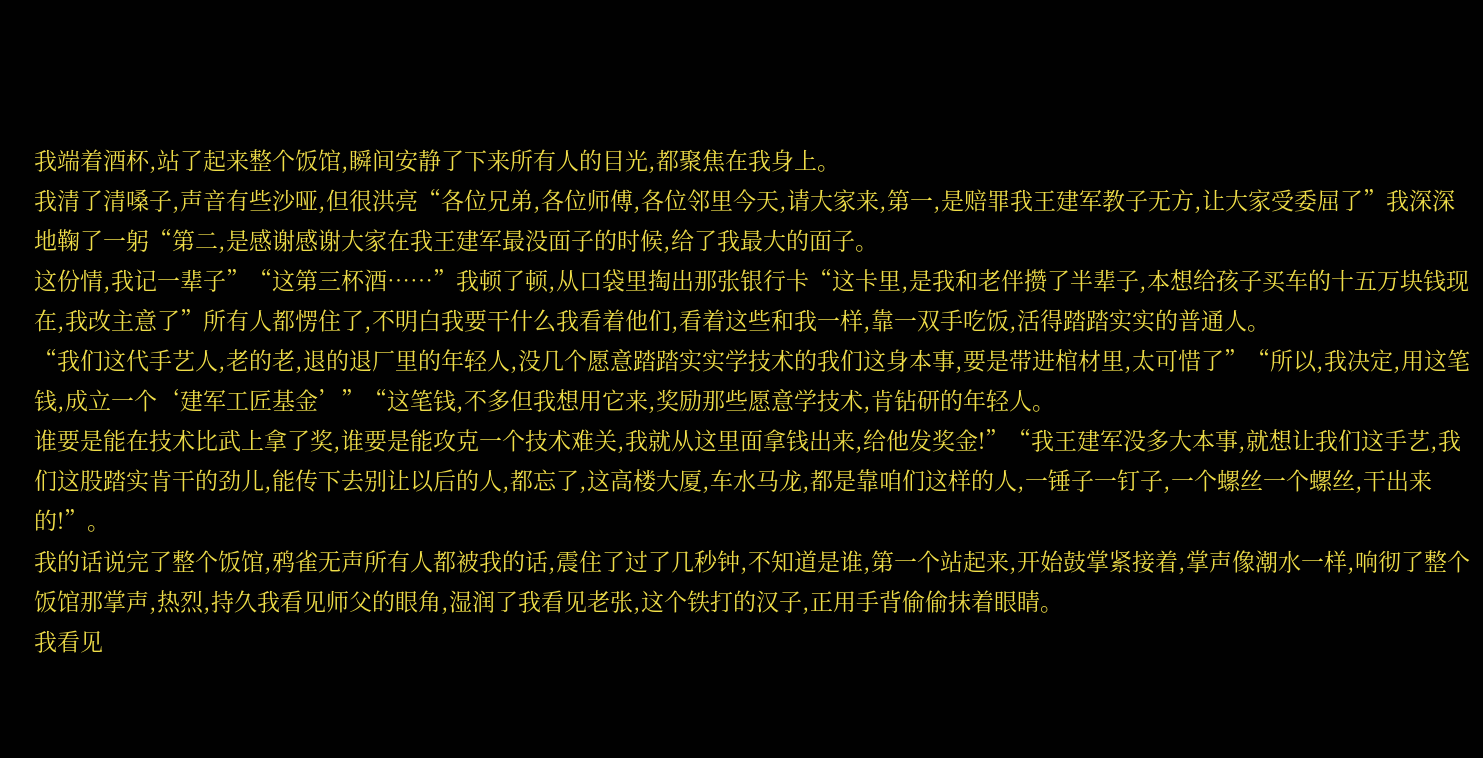我端着酒杯,站了起来整个饭馆,瞬间安静了下来所有人的目光,都聚焦在我身上。
我清了清嗓子,声音有些沙哑,但很洪亮“各位兄弟,各位师傅,各位邻里今天,请大家来,第一,是赔罪我王建军教子无方,让大家受委屈了”我深深地鞠了一躬“第二,是感谢感谢大家在我王建军最没面子的时候,给了我最大的面子。
这份情,我记一辈子”“这第三杯酒……”我顿了顿,从口袋里掏出那张银行卡“这卡里,是我和老伴攒了半辈子,本想给孩子买车的十五万块钱现在,我改主意了”所有人都愣住了,不明白我要干什么我看着他们,看着这些和我一样,靠一双手吃饭,活得踏踏实实的普通人。
“我们这代手艺人,老的老,退的退厂里的年轻人,没几个愿意踏踏实实学技术的我们这身本事,要是带进棺材里,太可惜了”“所以,我决定,用这笔钱,成立一个‘建军工匠基金’”“这笔钱,不多但我想用它来,奖励那些愿意学技术,肯钻研的年轻人。
谁要是能在技术比武上拿了奖,谁要是能攻克一个技术难关,我就从这里面拿钱出来,给他发奖金!”“我王建军没多大本事,就想让我们这手艺,我们这股踏实肯干的劲儿,能传下去别让以后的人,都忘了,这高楼大厦,车水马龙,都是靠咱们这样的人,一锤子一钉子,一个螺丝一个螺丝,干出来的!”。
我的话说完了整个饭馆,鸦雀无声所有人都被我的话,震住了过了几秒钟,不知道是谁,第一个站起来,开始鼓掌紧接着,掌声像潮水一样,响彻了整个饭馆那掌声,热烈,持久我看见师父的眼角,湿润了我看见老张,这个铁打的汉子,正用手背偷偷抹着眼睛。
我看见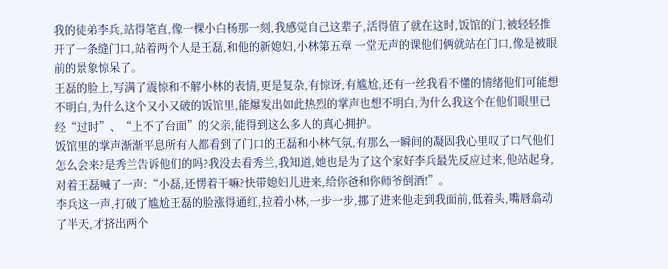我的徒弟李兵,站得笔直,像一棵小白杨那一刻,我感觉自己这辈子,活得值了就在这时,饭馆的门,被轻轻推开了一条缝门口,站着两个人是王磊,和他的新媳妇,小林第五章 一堂无声的课他们俩就站在门口,像是被眼前的景象惊呆了。
王磊的脸上,写满了震惊和不解小林的表情,更是复杂,有惊讶,有尴尬,还有一丝我看不懂的情绪他们可能想不明白,为什么这个又小又破的饭馆里,能爆发出如此热烈的掌声也想不明白,为什么我这个在他们眼里已经“过时”、“上不了台面”的父亲,能得到这么多人的真心拥护。
饭馆里的掌声渐渐平息所有人都看到了门口的王磊和小林气氛,有那么一瞬间的凝固我心里叹了口气他们怎么会来?是秀兰告诉他们的吗?我没去看秀兰,我知道,她也是为了这个家好李兵最先反应过来,他站起身,对着王磊喊了一声:“小磊,还愣着干嘛?快带媳妇儿进来,给你爸和你师爷倒酒!”。
李兵这一声,打破了尴尬王磊的脸涨得通红,拉着小林,一步一步,挪了进来他走到我面前,低着头,嘴唇翕动了半天,才挤出两个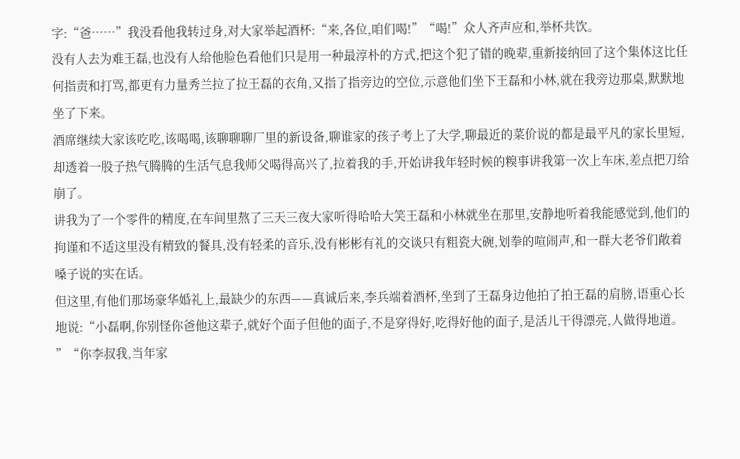字:“爸……”我没看他我转过身,对大家举起酒杯:“来,各位,咱们喝!”“喝!”众人齐声应和,举杯共饮。
没有人去为难王磊,也没有人给他脸色看他们只是用一种最淳朴的方式,把这个犯了错的晚辈,重新接纳回了这个集体这比任何指责和打骂,都更有力量秀兰拉了拉王磊的衣角,又指了指旁边的空位,示意他们坐下王磊和小林,就在我旁边那桌,默默地坐了下来。
酒席继续大家该吃吃,该喝喝,该聊聊聊厂里的新设备,聊谁家的孩子考上了大学,聊最近的菜价说的都是最平凡的家长里短,却透着一股子热气腾腾的生活气息我师父喝得高兴了,拉着我的手,开始讲我年轻时候的糗事讲我第一次上车床,差点把刀给崩了。
讲我为了一个零件的精度,在车间里熬了三天三夜大家听得哈哈大笑王磊和小林就坐在那里,安静地听着我能感觉到,他们的拘谨和不适这里没有精致的餐具,没有轻柔的音乐,没有彬彬有礼的交谈只有粗瓷大碗,划拳的喧闹声,和一群大老爷们敞着嗓子说的实在话。
但这里,有他们那场豪华婚礼上,最缺少的东西——真诚后来,李兵端着酒杯,坐到了王磊身边他拍了拍王磊的肩膀,语重心长地说:“小磊啊,你别怪你爸他这辈子,就好个面子但他的面子,不是穿得好,吃得好他的面子,是活儿干得漂亮,人做得地道。
”“你李叔我,当年家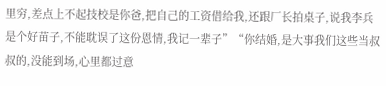里穷,差点上不起技校是你爸,把自己的工资借给我,还跟厂长拍桌子,说我李兵是个好苗子,不能耽误了这份恩情,我记一辈子”“你结婚,是大事我们这些当叔叔的,没能到场,心里都过意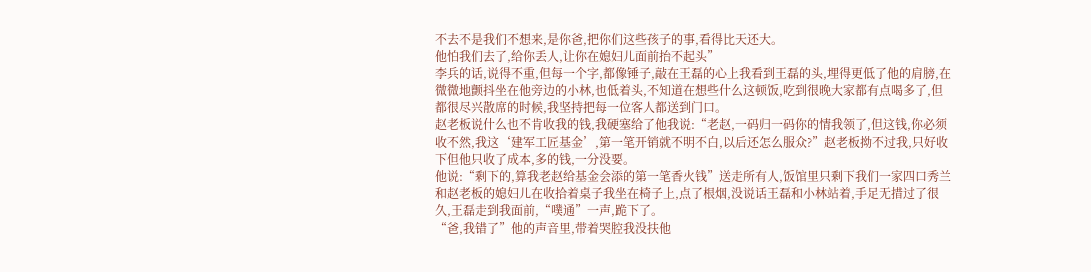不去不是我们不想来,是你爸,把你们这些孩子的事,看得比天还大。
他怕我们去了,给你丢人,让你在媳妇儿面前抬不起头”
李兵的话,说得不重,但每一个字,都像锤子,敲在王磊的心上我看到王磊的头,埋得更低了他的肩膀,在微微地颤抖坐在他旁边的小林,也低着头,不知道在想些什么这顿饭,吃到很晚大家都有点喝多了,但都很尽兴散席的时候,我坚持把每一位客人都送到门口。
赵老板说什么也不肯收我的钱,我硬塞给了他我说:“老赵,一码归一码你的情我领了,但这钱,你必须收不然,我这‘建军工匠基金’,第一笔开销就不明不白,以后还怎么服众?”赵老板拗不过我,只好收下但他只收了成本,多的钱,一分没要。
他说:“剩下的,算我老赵给基金会添的第一笔香火钱”送走所有人,饭馆里只剩下我们一家四口秀兰和赵老板的媳妇儿在收拾着桌子我坐在椅子上,点了根烟,没说话王磊和小林站着,手足无措过了很久,王磊走到我面前,“噗通”一声,跪下了。
“爸,我错了”他的声音里,带着哭腔我没扶他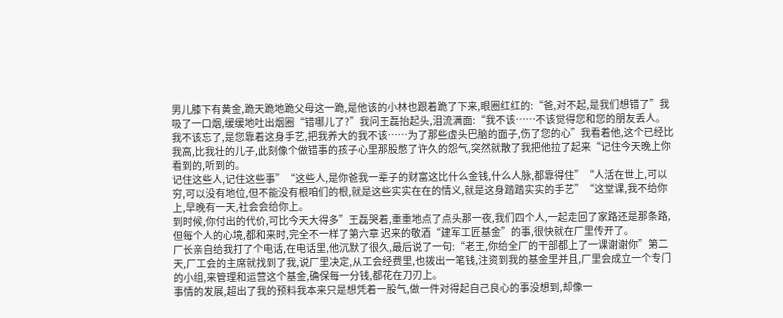男儿膝下有黄金,跪天跪地跪父母这一跪,是他该的小林也跟着跪了下来,眼圈红红的:“爸,对不起,是我们想错了”我吸了一口烟,缓缓地吐出烟圈“错哪儿了?”我问王磊抬起头,泪流满面:“我不该……不该觉得您和您的朋友丢人。
我不该忘了,是您靠着这身手艺,把我养大的我不该……为了那些虚头巴脑的面子,伤了您的心”我看着他,这个已经比我高,比我壮的儿子,此刻像个做错事的孩子心里那股憋了许久的怨气,突然就散了我把他拉了起来“记住今天晚上你看到的,听到的。
记住这些人,记住这些事”“这些人,是你爸我一辈子的财富这比什么金钱,什么人脉,都靠得住”“人活在世上,可以穷,可以没有地位,但不能没有根咱们的根,就是这些实实在在的情义,就是这身踏踏实实的手艺”“这堂课,我不给你上,早晚有一天,社会会给你上。
到时候,你付出的代价,可比今天大得多”王磊哭着,重重地点了点头那一夜,我们四个人,一起走回了家路还是那条路,但每个人的心境,都和来时,完全不一样了第六章 迟来的敬酒“建军工匠基金”的事,很快就在厂里传开了。
厂长亲自给我打了个电话,在电话里,他沉默了很久,最后说了一句:“老王,你给全厂的干部都上了一课谢谢你”第二天,厂工会的主席就找到了我,说厂里决定,从工会经费里,也拨出一笔钱,注资到我的基金里并且,厂里会成立一个专门的小组,来管理和运营这个基金,确保每一分钱,都花在刀刃上。
事情的发展,超出了我的预料我本来只是想凭着一股气,做一件对得起自己良心的事没想到,却像一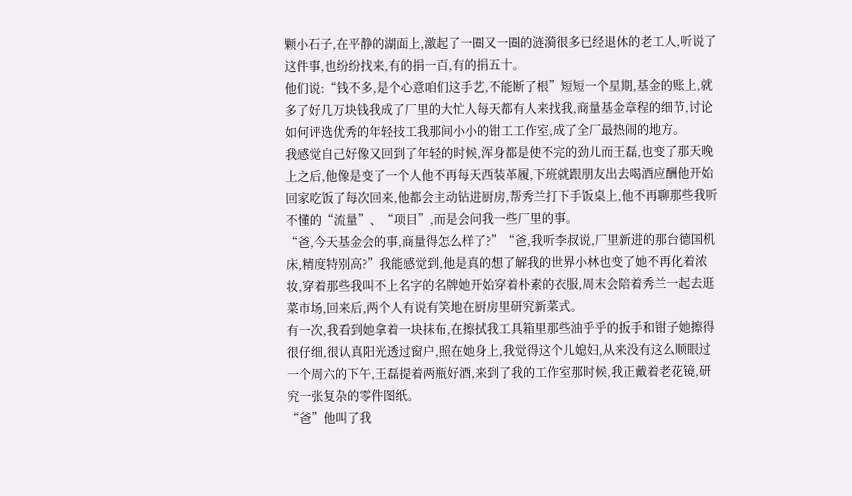颗小石子,在平静的湖面上,激起了一圈又一圈的涟漪很多已经退休的老工人,听说了这件事,也纷纷找来,有的捐一百,有的捐五十。
他们说:“钱不多,是个心意咱们这手艺,不能断了根”短短一个星期,基金的账上,就多了好几万块钱我成了厂里的大忙人每天都有人来找我,商量基金章程的细节,讨论如何评选优秀的年轻技工我那间小小的钳工工作室,成了全厂最热闹的地方。
我感觉自己好像又回到了年轻的时候,浑身都是使不完的劲儿而王磊,也变了那天晚上之后,他像是变了一个人他不再每天西装革履,下班就跟朋友出去喝酒应酬他开始回家吃饭了每次回来,他都会主动钻进厨房,帮秀兰打下手饭桌上,他不再聊那些我听不懂的“流量”、“项目”,而是会问我一些厂里的事。
“爸,今天基金会的事,商量得怎么样了?”“爸,我听李叔说,厂里新进的那台德国机床,精度特别高?”我能感觉到,他是真的想了解我的世界小林也变了她不再化着浓妆,穿着那些我叫不上名字的名牌她开始穿着朴素的衣服,周末会陪着秀兰一起去逛菜市场,回来后,两个人有说有笑地在厨房里研究新菜式。
有一次,我看到她拿着一块抹布,在擦拭我工具箱里那些油乎乎的扳手和钳子她擦得很仔细,很认真阳光透过窗户,照在她身上,我觉得这个儿媳妇,从来没有这么顺眼过一个周六的下午,王磊提着两瓶好酒,来到了我的工作室那时候,我正戴着老花镜,研究一张复杂的零件图纸。
“爸”他叫了我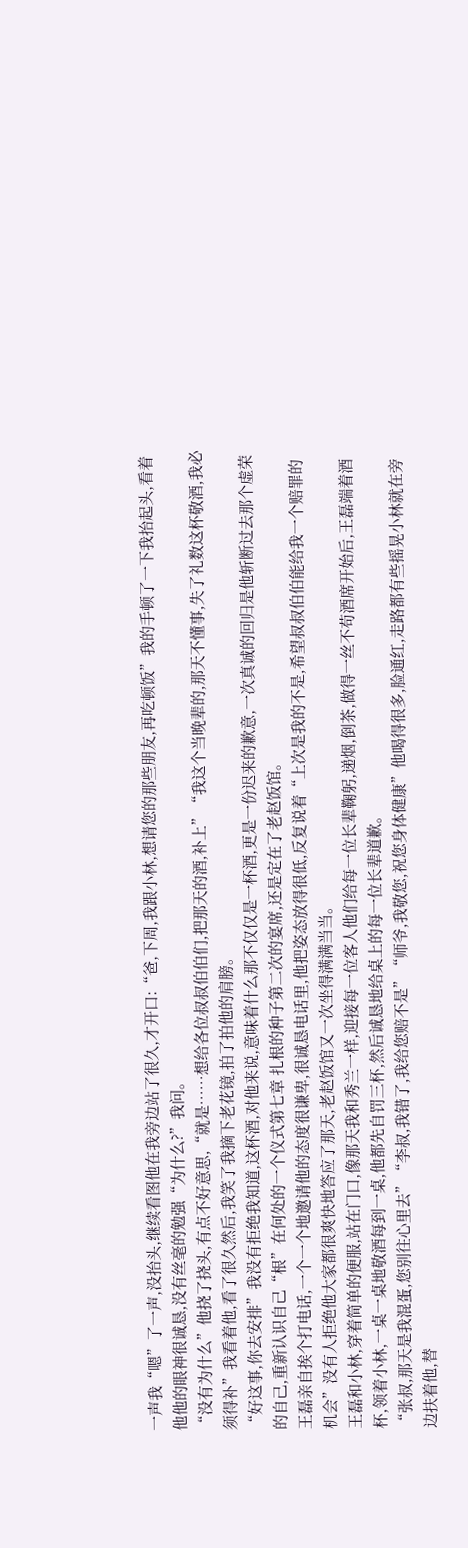一声我“嗯”了一声,没抬头,继续看图他在我旁边站了很久,才开口:“爸,下周,我跟小林,想请您的那些朋友,再吃顿饭”我的手顿了一下我抬起头,看着他他的眼神很诚恳,没有丝毫的勉强“为什么?”我问。
“没有为什么”他挠了挠头,有点不好意思,“就是……想给各位叔叔伯伯们,把那天的酒,补上”“我这个当晚辈的,那天不懂事,失了礼数这杯敬酒,我必须得补”我看着他,看了很久然后,我笑了我摘下老花镜,拍了拍他的肩膀。
“好这事,你去安排”我没有拒绝我知道,这杯酒,对他来说,意味着什么那不仅仅是一杯酒,更是一份迟来的歉意,一次真诚的回归是他斩断过去那个虚荣的自己,重新认识自己“根”在何处的一个仪式第七章 扎根的种子第二次的宴席,还是定在了老赵饭馆。
王磊亲自挨个打电话,一个一个地邀请他的态度很谦卑,很诚恳电话里,他把姿态放得很低,反复说着“上次是我的不是,希望叔叔伯伯能给我一个赔罪的机会”没有人拒绝他大家都很爽快地答应了那天,老赵饭馆又一次坐得满满当当。
王磊和小林,穿着简单的便服,站在门口,像那天我和秀兰一样,迎接每一位客人他们给每一位长辈鞠躬,递烟,倒茶,做得一丝不苟酒席开始后,王磊端着酒杯,领着小林,一桌一桌地敬酒每到一桌,他都先自罚三杯,然后诚恳地给桌上的每一位长辈道歉。
“张叔,那天是我混蛋,您别往心里去”“李叔,我错了,我给您赔不是”“师爷,我敬您,祝您身体健康”他喝得很多,脸通红,走路都有些摇晃小林就在旁边扶着他,替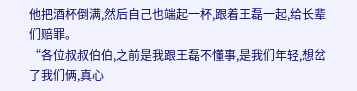他把酒杯倒满,然后自己也端起一杯,跟着王磊一起,给长辈们赔罪。
“各位叔叔伯伯,之前是我跟王磊不懂事,是我们年轻,想岔了我们俩,真心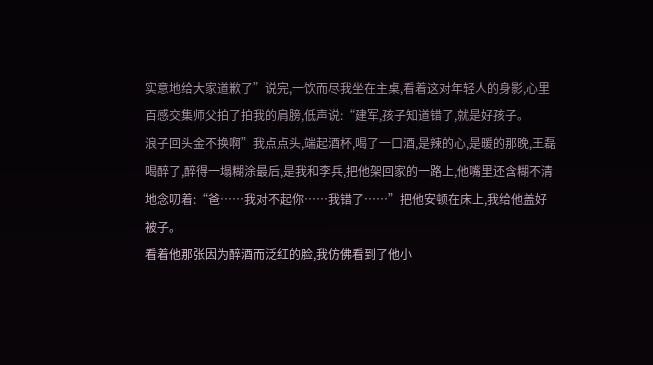实意地给大家道歉了”说完,一饮而尽我坐在主桌,看着这对年轻人的身影,心里百感交集师父拍了拍我的肩膀,低声说:“建军,孩子知道错了,就是好孩子。
浪子回头金不换啊”我点点头,端起酒杯,喝了一口酒,是辣的心,是暖的那晚,王磊喝醉了,醉得一塌糊涂最后,是我和李兵,把他架回家的一路上,他嘴里还含糊不清地念叨着:“爸……我对不起你……我错了……”把他安顿在床上,我给他盖好被子。
看着他那张因为醉酒而泛红的脸,我仿佛看到了他小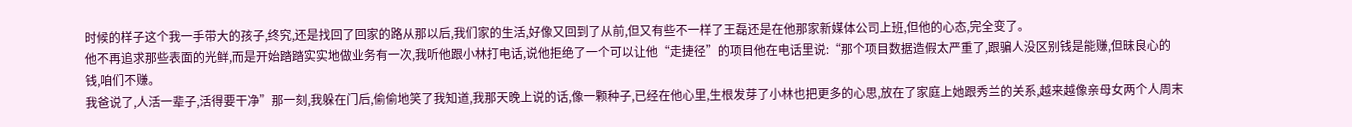时候的样子这个我一手带大的孩子,终究,还是找回了回家的路从那以后,我们家的生活,好像又回到了从前,但又有些不一样了王磊还是在他那家新媒体公司上班,但他的心态,完全变了。
他不再追求那些表面的光鲜,而是开始踏踏实实地做业务有一次,我听他跟小林打电话,说他拒绝了一个可以让他“走捷径”的项目他在电话里说:“那个项目数据造假太严重了,跟骗人没区别钱是能赚,但昧良心的钱,咱们不赚。
我爸说了,人活一辈子,活得要干净”那一刻,我躲在门后,偷偷地笑了我知道,我那天晚上说的话,像一颗种子,已经在他心里,生根发芽了小林也把更多的心思,放在了家庭上她跟秀兰的关系,越来越像亲母女两个人周末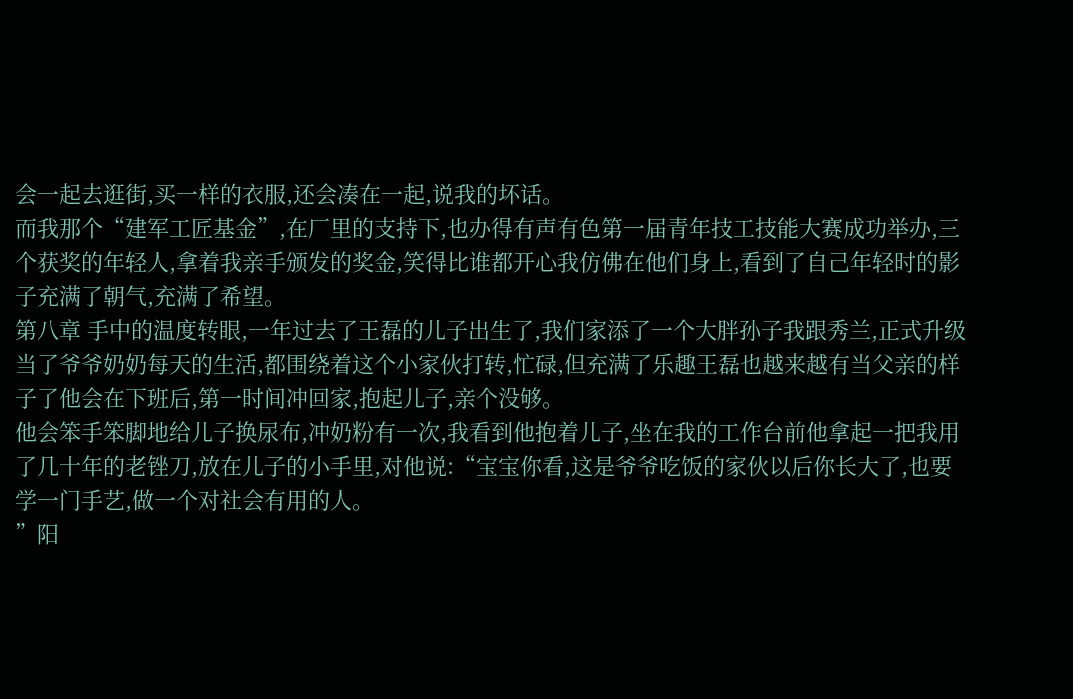会一起去逛街,买一样的衣服,还会凑在一起,说我的坏话。
而我那个“建军工匠基金”,在厂里的支持下,也办得有声有色第一届青年技工技能大赛成功举办,三个获奖的年轻人,拿着我亲手颁发的奖金,笑得比谁都开心我仿佛在他们身上,看到了自己年轻时的影子充满了朝气,充满了希望。
第八章 手中的温度转眼,一年过去了王磊的儿子出生了,我们家添了一个大胖孙子我跟秀兰,正式升级当了爷爷奶奶每天的生活,都围绕着这个小家伙打转,忙碌,但充满了乐趣王磊也越来越有当父亲的样子了他会在下班后,第一时间冲回家,抱起儿子,亲个没够。
他会笨手笨脚地给儿子换尿布,冲奶粉有一次,我看到他抱着儿子,坐在我的工作台前他拿起一把我用了几十年的老锉刀,放在儿子的小手里,对他说:“宝宝你看,这是爷爷吃饭的家伙以后你长大了,也要学一门手艺,做一个对社会有用的人。
”阳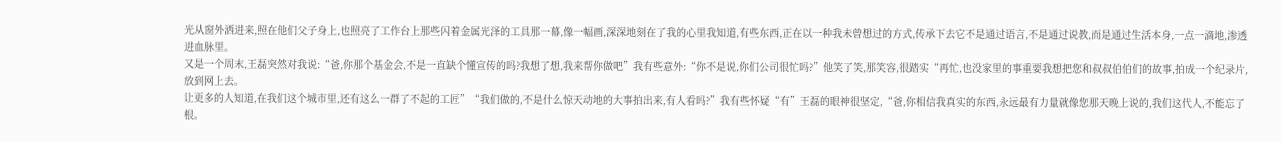光从窗外洒进来,照在他们父子身上,也照亮了工作台上那些闪着金属光泽的工具那一幕,像一幅画,深深地刻在了我的心里我知道,有些东西,正在以一种我未曾想过的方式,传承下去它不是通过语言,不是通过说教,而是通过生活本身,一点一滴地,渗透进血脉里。
又是一个周末,王磊突然对我说:“爸,你那个基金会,不是一直缺个懂宣传的吗?我想了想,我来帮你做吧”我有些意外:“你不是说,你们公司很忙吗?”他笑了笑,那笑容,很踏实“再忙,也没家里的事重要我想把您和叔叔伯伯们的故事,拍成一个纪录片,放到网上去。
让更多的人知道,在我们这个城市里,还有这么一群了不起的工匠”“我们做的,不是什么惊天动地的大事拍出来,有人看吗?”我有些怀疑“有”王磊的眼神很坚定,“爸,你相信我真实的东西,永远最有力量就像您那天晚上说的,我们这代人,不能忘了根。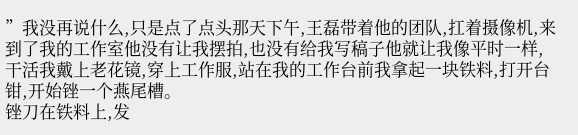”我没再说什么,只是点了点头那天下午,王磊带着他的团队,扛着摄像机,来到了我的工作室他没有让我摆拍,也没有给我写稿子他就让我像平时一样,干活我戴上老花镜,穿上工作服,站在我的工作台前我拿起一块铁料,打开台钳,开始锉一个燕尾槽。
锉刀在铁料上,发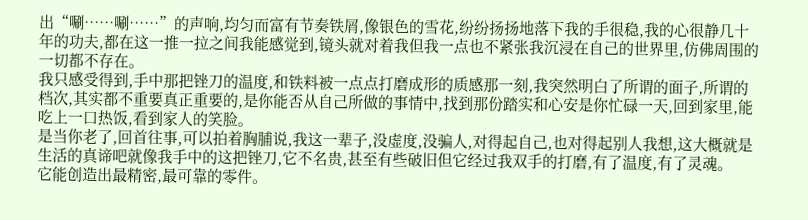出“唰……唰……”的声响,均匀而富有节奏铁屑,像银色的雪花,纷纷扬扬地落下我的手很稳,我的心很静几十年的功夫,都在这一推一拉之间我能感觉到,镜头就对着我但我一点也不紧张我沉浸在自己的世界里,仿佛周围的一切都不存在。
我只感受得到,手中那把锉刀的温度,和铁料被一点点打磨成形的质感那一刻,我突然明白了所谓的面子,所谓的档次,其实都不重要真正重要的,是你能否从自己所做的事情中,找到那份踏实和心安是你忙碌一天,回到家里,能吃上一口热饭,看到家人的笑脸。
是当你老了,回首往事,可以拍着胸脯说,我这一辈子,没虚度,没骗人,对得起自己,也对得起别人我想,这大概就是生活的真谛吧就像我手中的这把锉刀,它不名贵,甚至有些破旧但它经过我双手的打磨,有了温度,有了灵魂。
它能创造出最精密,最可靠的零件。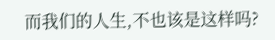而我们的人生,不也该是这样吗?